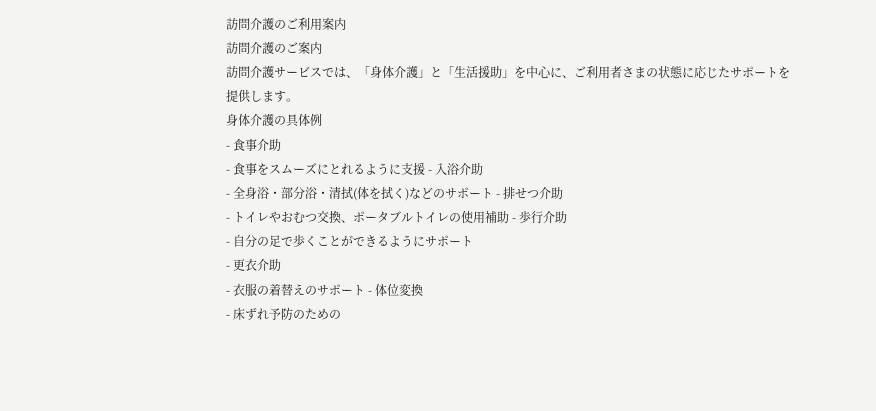訪問介護のご利用案内
訪問介護のご案内
訪問介護サービスでは、「身体介護」と「生活援助」を中心に、ご利用者さまの状態に応じたサポートを提供します。
身体介護の具体例
- 食事介助
- 食事をスムーズにとれるように支援 - 入浴介助
- 全身浴・部分浴・清拭(体を拭く)などのサポート - 排せつ介助
- トイレやおむつ交換、ポータブルトイレの使用補助 - 歩行介助
- 自分の足で歩くことができるようにサポート
- 更衣介助
- 衣服の着替えのサポート - 体位変換
- 床ずれ予防のための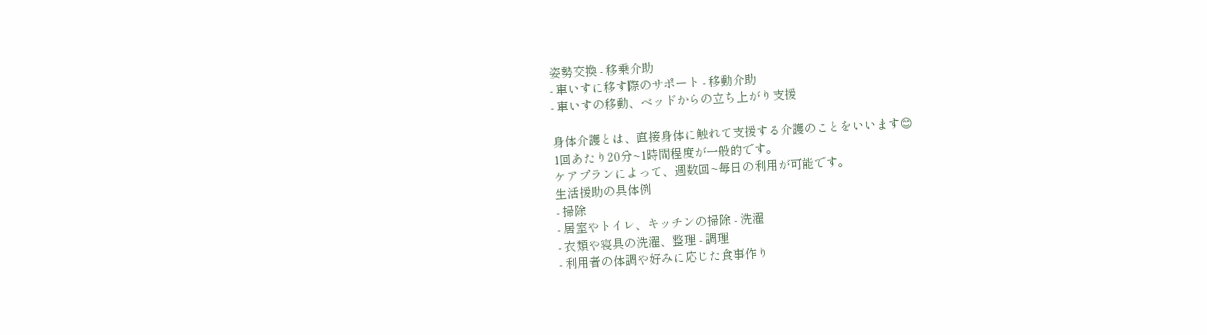姿勢交換 - 移乗介助
- 車いすに移す際のサポート - 移動介助
- 車いすの移動、ベッドからの立ち上がり支援

身体介護とは、直接身体に触れて支援する介護のことをいいます😊
1回あたり20分~1時間程度が一般的です。
ケアプランによって、週数回~毎日の利用が可能です。
生活援助の具体例
- 掃除
- 居室やトイレ、キッチンの掃除 - 洗濯
- 衣類や寝具の洗濯、整理 - 調理
- 利用者の体調や好みに応じた食事作り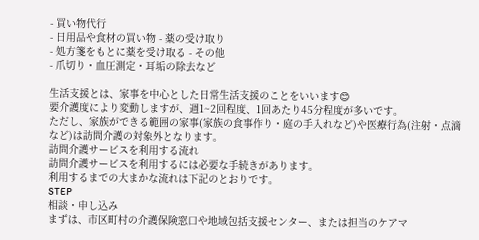- 買い物代行
- 日用品や食材の買い物 - 薬の受け取り
- 処方箋をもとに薬を受け取る - その他
- 爪切り・血圧測定・耳垢の除去など

生活支援とは、家事を中心とした日常生活支援のことをいいます😊
要介護度により変動しますが、週1~2回程度、1回あたり45分程度が多いです。
ただし、家族ができる範囲の家事(家族の食事作り・庭の手入れなど)や医療行為(注射・点滴など)は訪問介護の対象外となります。
訪問介護サービスを利用する流れ
訪問介護サービスを利用するには必要な手続きがあります。
利用するまでの大まかな流れは下記のとおりです。
STEP
相談・申し込み
まずは、市区町村の介護保険窓口や地域包括支援センター、または担当のケアマ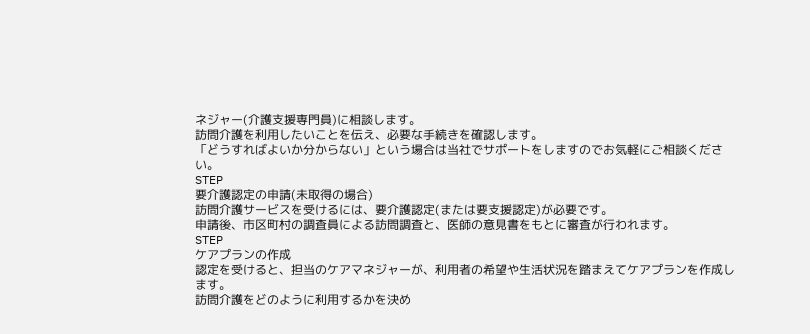ネジャー(介護支援専門員)に相談します。
訪問介護を利用したいことを伝え、必要な手続きを確認します。
「どうすればよいか分からない」という場合は当社でサポートをしますのでお気軽にご相談ください。
STEP
要介護認定の申請(未取得の場合)
訪問介護サービスを受けるには、要介護認定(または要支援認定)が必要です。
申請後、市区町村の調査員による訪問調査と、医師の意見書をもとに審査が行われます。
STEP
ケアプランの作成
認定を受けると、担当のケアマネジャーが、利用者の希望や生活状況を踏まえてケアプランを作成します。
訪問介護をどのように利用するかを決め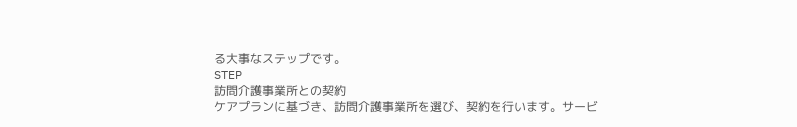る大事なステップです。
STEP
訪問介護事業所との契約
ケアプランに基づき、訪問介護事業所を選び、契約を行います。サービ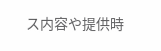ス内容や提供時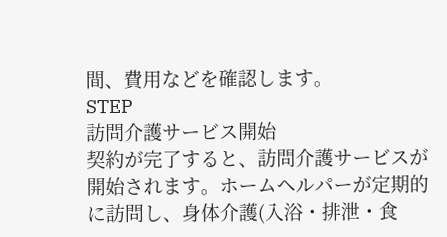間、費用などを確認します。
STEP
訪問介護サービス開始
契約が完了すると、訪問介護サービスが開始されます。ホームヘルパーが定期的に訪問し、身体介護(入浴・排泄・食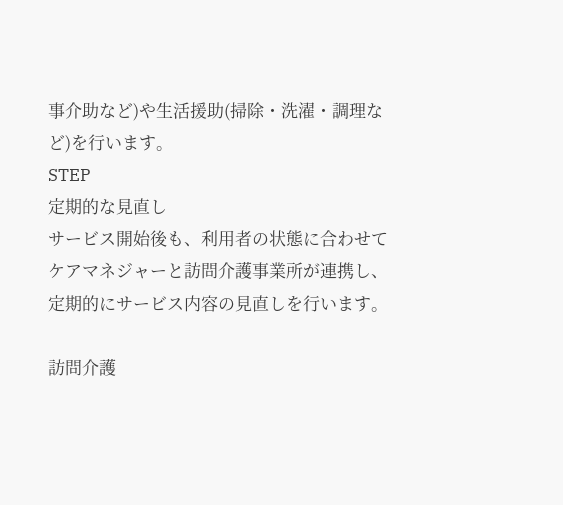事介助など)や生活援助(掃除・洗濯・調理など)を行います。
STEP
定期的な見直し
サービス開始後も、利用者の状態に合わせてケアマネジャーと訪問介護事業所が連携し、定期的にサービス内容の見直しを行います。

訪問介護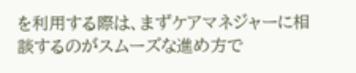を利用する際は、まずケアマネジャーに相談するのがスムーズな進め方で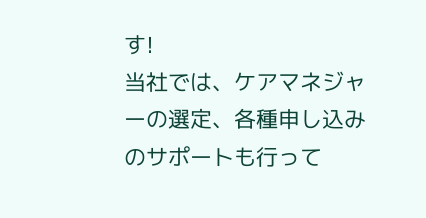す!
当社では、ケアマネジャーの選定、各種申し込みのサポートも行って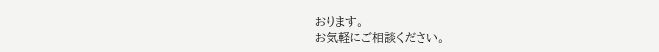おります。
お気軽にご相談ください。